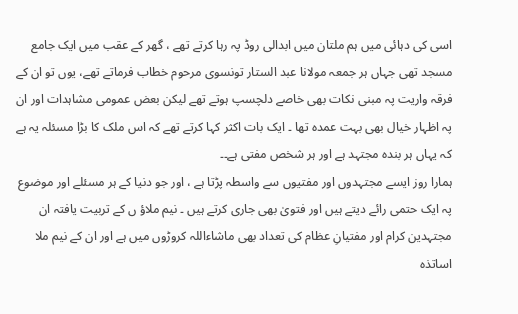اسی کی دہائی میں ہم ملتان میں ابدالی روڈ پہ رہا کرتے تھے ، گھر کے عقب میں ایک جامع مسجد تھی جہاں ہر جمعہ مولانا عبد الستار تونسوی مرحوم خطاب فرماتے تھے، یوں تو ان کے فرقہ واریت پہ مبنی نکات بھی خاصے دلچسپ ہوتے تھے لیکن بعض عمومی مشاہدات اور ان پہ اظہار خیال بھی بہت عمدہ تھا ۔ ایک بات اکثر کہا کرتے تھے کہ اس ملک کا بڑا مسئلہ یہ ہے کہ یہاں ہر بندہ مجتہد ہے اور ہر شخص مفتی ہے۔۔
ہمارا روز ایسے مجتہدوں اور مفتیوں سے واسطہ پڑتا ہے ، اور جو دنیا کے ہر مسئلے اور موضوع پہ ایک حتمی رائے دیتے ہیں اور فتویٰ بھی جاری کرتے ہیں ۔ نیم ملاؤ ں کے تربیت یافتہ ان مجتہدین کرام اور مفتیانِ عظام کی تعداد بھی ماشاءاللہ کروڑوں میں ہے اور ان کے نیم ملا اساتذہ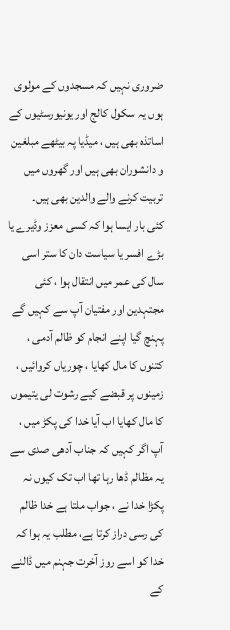ضروری نہیں کہ مسجدوں کے مولوی ہوں یہ سکول کالج اور یونیورسٹیوں کے اساتذہ بھی ہیں ، میڈیا پہ بیٹھے مبلغین و دانشوران بھی ہیں اور گھروں میں تربیت کرنے والے والدین بھی ہیں۔
کئی بار ایسا ہوا کہ کسی معزز وڈیرے یا بڑے افسر یا سیاست دان کا ستر اسی سال کی عمر میں انتقال ہوا ، کئی مجتہدین اور مفتیان آپ سے کہیں گے پہنچ گیا اپنے انجام کو ظالم آدمی ، کتنوں کا مال کھایا ، چوریاں کروائیں ، زمینوں پر قبضے کیے رشوت لی یتیموں کا مال کھایا اب آیا خدا کی پکڑ میں ، آپ اگر کہیں کہ جناب آدھی صدی سے یہ مظالم ڈھا رہا تھا اب تک کیوں نہ پکڑا خدا نے ، جواب ملتا ہے خدا ظالم کی رسی دراز کرتا ہے، مطلب یہ ہوا کہ خدا کو اسے روز آخرت جہنم میں ڈالنے کے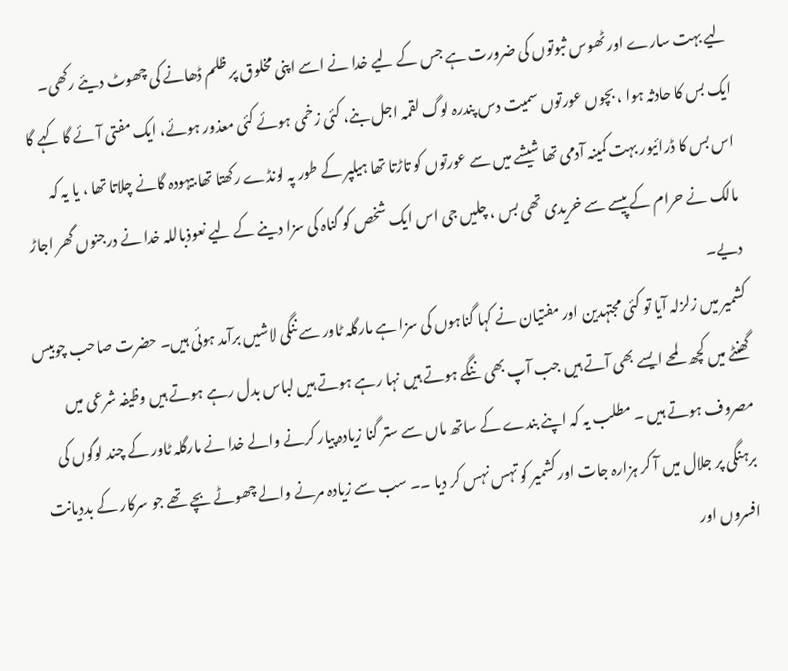لیے بہت سارے اور ٹھوس ثبوتوں کی ضرورت ہے جس کے لیے خدا نے اسے اپنی مخلوق پر ظلم ڈھانے کی چھوٹ دیئے رکھی۔
ایک بس کا حادثہ ہوا ، بچوں عورتوں سمیت دس پندرہ لوگ لقمہ اجل بنے، کئی زخمی ہوئے کئی معذور ہوئے، ایک مفتی آئے گا کہے گا اس بس کا ڈرائیور بہت کمینہ آدمی تھا شیشے میں سے عورتوں کو تاڑتا تھا ہیلپر کے طور پہ لونڈے رکھتا تھا بیہودہ گانے چلاتا تھا ، یا یہ کہ مالک نے حرام کے پیسے سے خریدی تھی بس ، چلیں جی اس ایک شخص کو گناہ کی سزا دینے کے لیے نعوذباللہ خدا نے درجنوں گھر اجاڑ دیے۔
کشمیر میں زلزلہ آیا تو کئی مجتہدین اور مفتیان نے کہا گناہوں کی سزا ہے مارگلہ ٹاور سے ننگی لاشیں برآمد ہوئی ہیں۔ حضرت صاحب چوبیس گھنٹے میں کچھ لمحے ایسے بھی آتے ہیں جب آپ بھی ننگے ہوتے ہیں نہا رہے ہوتے ہیں لباس بدل رہے ہوتے ہیں وظیفہ شرعی میں مصروف ہوتے ہیں ۔ مطلب یہ کہ اپنے بندے کے ساتھ ماں سے ستر گنا زیادہ پیار کرنے والے خدا نے مارگلہ ٹاور کے چند لوگوں کی برہنگی پر جلال میں آ کر ہزارہ جات اور کشمیر کو تہس نہس کر دیا ۔۔ سب سے زیادہ مرنے والے چھوٹے بچے تھے جو سرکار کے بددیانت افسروں اور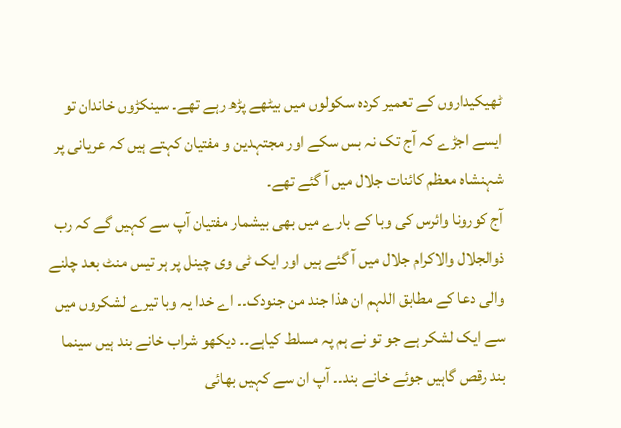ٹھیکیداروں کے تعمیر کردہ سکولوں میں بیٹھے پڑھ رہے تھے۔ سینکڑوں خاندان تو ایسے اجڑے کہ آج تک نہ بس سکے اور مجتہدین و مفتیان کہتے ہیں کہ عریانی پر شہنشاہ معظم کائنات جلال میں آ گئے تھے۔
آج کورونا وائرس کی وبا کے بارے میں بھی بیشمار مفتیان آپ سے کہیں گے کہ رب ذوالجلال والاکرام جلال میں آ گئے ہیں اور ایک ٹی وی چینل پر ہر تیس منٹ بعد چلنے والی دعا کے مطابق اللہم ان ھذا جند من جنودک۔۔ اے خدا یہ وبا تیرے لشکروں میں سے ایک لشکر ہے جو تو نے ہم پہ مسلط کیاہے۔۔ دیکھو شراب خانے بند ہیں سینما بند رقص گاہیں جوئے خانے بند۔۔ آپ ان سے کہیں بھائی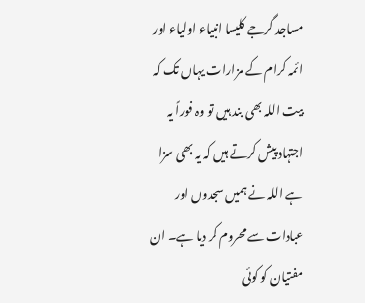مساجد گرجے کلیسا انبیاء اولیاء اور ائمہ کرام کے مزارات یہاں تک کہ بیت اللہ بھی بند ہیں تو وہ فوراً یہ اجتہاد پیش کرتے ہیں کہ یہ بھی سزا ہے اللہ نے ہمیں سجدوں اور عبادات سے محروم کر دیا ہے۔ ان مفتیان کو کوئی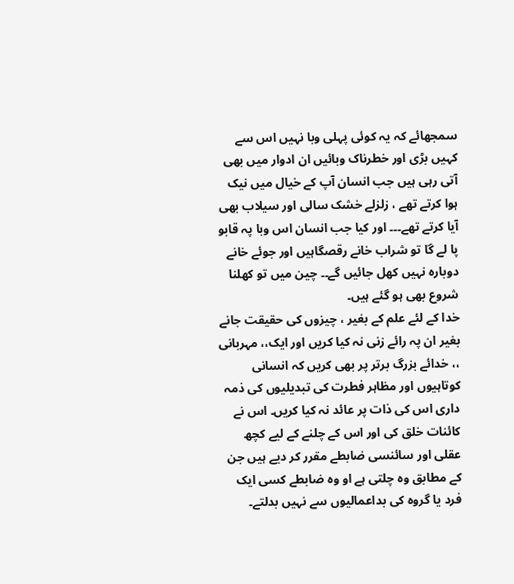سمجھائے کہ یہ کوئی پہلی وبا نہیں اس سے کہیں بڑی اور خطرناک وبائیں ان ادوار میں بھی آتی رہی ہیں جب انسان آپ کے خیال میں نیک ہوا کرتے تھے ، زلزلے خشک سالی اور سیلاب بھی آیا کرتے تھے۔۔۔ اور کیا جب انسان اس وبا پہ قابو پا لے گا تو شراب خانے رقصگاہیں اور جوئے خانے دوبارہ نہیں کھل جائیں گے۔۔ چین میں تو کھلنا شروع بھی ہو گئے ہیں۔
خدا کے لئے علم کے بغیر ، چیزوں کی حقیقت جانے بغیر ان پہ رائے زنی نہ کیا کریں اور ایک،، مہربانی ،، خدائے بزرگ برتر پر بھی کریں کہ انسانی کوتاہیوں اور مظاہر فطرت کی تبدیلیوں کی ذمہ داری اس کی ذات پر عائد نہ کیا کریں۔ اس نے کائنات خلق کی اور اس کے چلنے کے لیے کچھ عقلی اور سائنسی ضابطے مقرر کر دیے ہیں جن کے مطابق وہ چلتی ہے او وہ ضابطے کسی ایک فرد یا گروہ کی بداعمالیوں سے نہیں بدلتے۔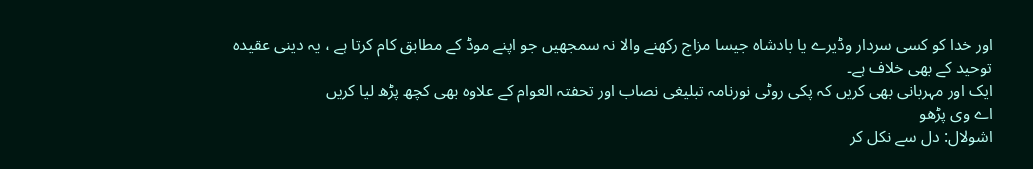اور خدا کو کسی سردار وڈیرے یا بادشاہ جیسا مزاج رکھنے والا نہ سمجھیں جو اپنے موڈ کے مطابق کام کرتا ہے ، یہ دینی عقیدہ توحید کے بھی خلاف ہے۔
ایک اور مہربانی بھی کریں کہ پکی روٹی نورنامہ تبلیغی نصاب اور تحفتہ العوام کے علاوہ بھی کچھ پڑھ لیا کریں
اے وی پڑھو
اشولال: دل سے نکل کر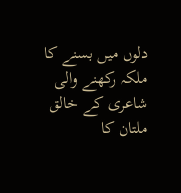دلوں میں بسنے کا ملکہ رکھنے والی شاعری کے خالق
ملتان کا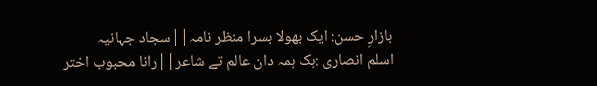بازارِ حسن: ایک بھولا بسرا منظر نامہ||سجاد جہانیہ
اسلم انصاری :ہک ہمہ دان عالم تے شاعر||رانا محبوب اختر